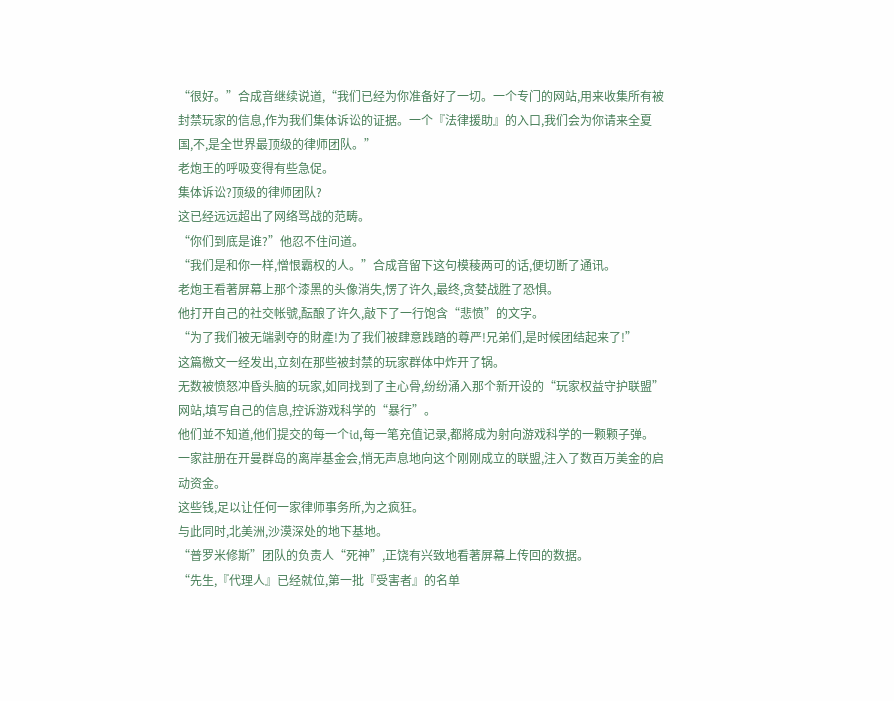“很好。”合成音继续说道,“我们已经为你准备好了一切。一个专门的网站,用来收集所有被封禁玩家的信息,作为我们集体诉讼的证据。一个『法律援助』的入口,我们会为你请来全夏国,不,是全世界最顶级的律师团队。”
老炮王的呼吸变得有些急促。
集体诉讼?顶级的律师团队?
这已经远远超出了网络骂战的范畴。
“你们到底是谁?”他忍不住问道。
“我们是和你一样,憎恨霸权的人。”合成音留下这句模稜两可的话,便切断了通讯。
老炮王看著屏幕上那个漆黑的头像消失,愣了许久,最终,贪婪战胜了恐惧。
他打开自己的社交帐號,酝酿了许久,敲下了一行饱含“悲愤”的文字。
“为了我们被无端剥夺的財產!为了我们被肆意践踏的尊严!兄弟们,是时候团结起来了!”
这篇檄文一经发出,立刻在那些被封禁的玩家群体中炸开了锅。
无数被愤怒冲昏头脑的玩家,如同找到了主心骨,纷纷涌入那个新开设的“玩家权益守护联盟”网站,填写自己的信息,控诉游戏科学的“暴行”。
他们並不知道,他们提交的每一个id,每一笔充值记录,都將成为射向游戏科学的一颗颗子弹。
一家註册在开曼群岛的离岸基金会,悄无声息地向这个刚刚成立的联盟,注入了数百万美金的启动资金。
这些钱,足以让任何一家律师事务所,为之疯狂。
与此同时,北美洲,沙漠深处的地下基地。
“普罗米修斯”团队的负责人“死神”,正饶有兴致地看著屏幕上传回的数据。
“先生,『代理人』已经就位,第一批『受害者』的名单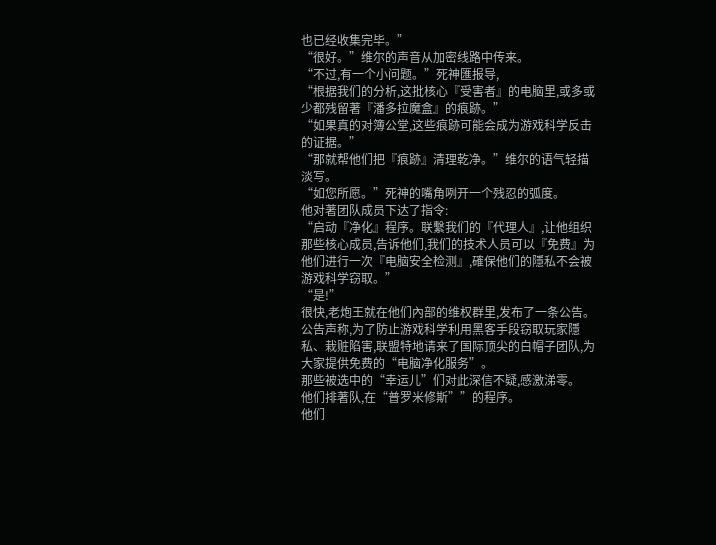也已经收集完毕。”
“很好。”维尔的声音从加密线路中传来。
“不过,有一个小问题。”死神匯报导,
“根据我们的分析,这批核心『受害者』的电脑里,或多或少都残留著『潘多拉魔盒』的痕跡。”
“如果真的对簿公堂,这些痕跡可能会成为游戏科学反击的证据。”
“那就帮他们把『痕跡』清理乾净。”维尔的语气轻描淡写。
“如您所愿。”死神的嘴角咧开一个残忍的弧度。
他对著团队成员下达了指令:
“启动『净化』程序。联繫我们的『代理人』,让他组织那些核心成员,告诉他们,我们的技术人员可以『免费』为他们进行一次『电脑安全检测』,確保他们的隱私不会被游戏科学窃取。”
“是!”
很快,老炮王就在他们內部的维权群里,发布了一条公告。
公告声称,为了防止游戏科学利用黑客手段窃取玩家隱私、栽赃陷害,联盟特地请来了国际顶尖的白帽子团队,为大家提供免费的“电脑净化服务”。
那些被选中的“幸运儿”们对此深信不疑,感激涕零。
他们排著队,在“普罗米修斯””的程序。
他们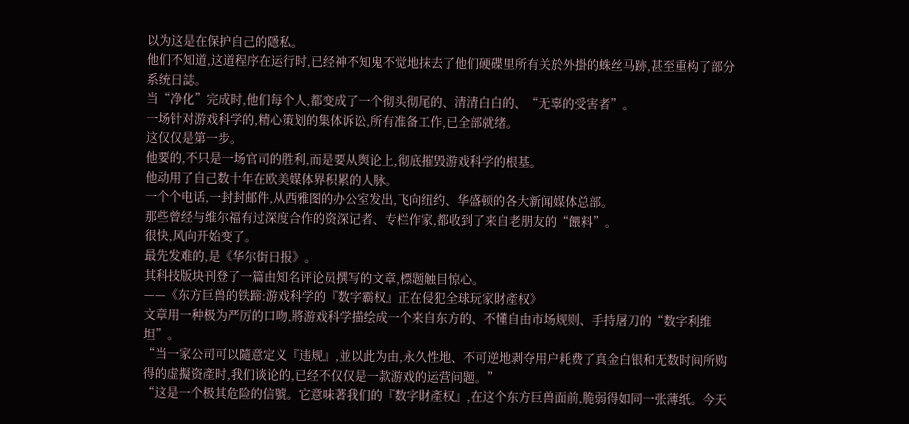以为这是在保护自己的隱私。
他们不知道,这道程序在运行时,已经神不知鬼不觉地抹去了他们硬碟里所有关於外掛的蛛丝马跡,甚至重构了部分系统日誌。
当“净化”完成时,他们每个人,都变成了一个彻头彻尾的、清清白白的、“无辜的受害者”。
一场针对游戏科学的,精心策划的集体诉讼,所有准备工作,已全部就绪。
这仅仅是第一步。
他要的,不只是一场官司的胜利,而是要从舆论上,彻底摧毁游戏科学的根基。
他动用了自己数十年在欧美媒体界积累的人脉。
一个个电话,一封封邮件,从西雅图的办公室发出,飞向纽约、华盛顿的各大新闻媒体总部。
那些曾经与维尔福有过深度合作的资深记者、专栏作家,都收到了来自老朋友的“餵料”。
很快,风向开始变了。
最先发难的,是《华尔街日报》。
其科技版块刊登了一篇由知名评论员撰写的文章,標题触目惊心。
——《东方巨兽的铁蹄:游戏科学的『数字霸权』正在侵犯全球玩家財產权》
文章用一种极为严厉的口吻,將游戏科学描绘成一个来自东方的、不懂自由市场规则、手持屠刀的“数字利维坦”。
“当一家公司可以隨意定义『违规』,並以此为由,永久性地、不可逆地剥夺用户耗费了真金白银和无数时间所购得的虚擬资產时,我们谈论的,已经不仅仅是一款游戏的运营问题。”
“这是一个极其危险的信號。它意味著我们的『数字財產权』,在这个东方巨兽面前,脆弱得如同一张薄纸。今天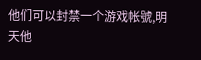他们可以封禁一个游戏帐號,明天他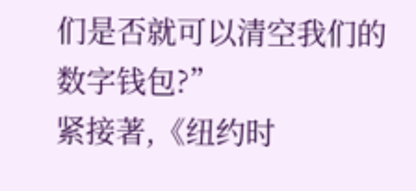们是否就可以清空我们的数字钱包?”
紧接著,《纽约时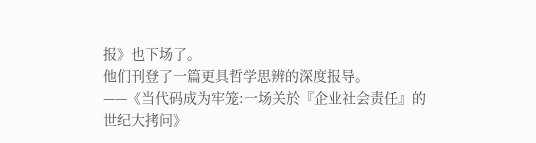报》也下场了。
他们刊登了一篇更具哲学思辨的深度报导。
——《当代码成为牢笼:一场关於『企业社会责任』的世纪大拷问》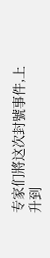专家们將这次封號事件,上升到